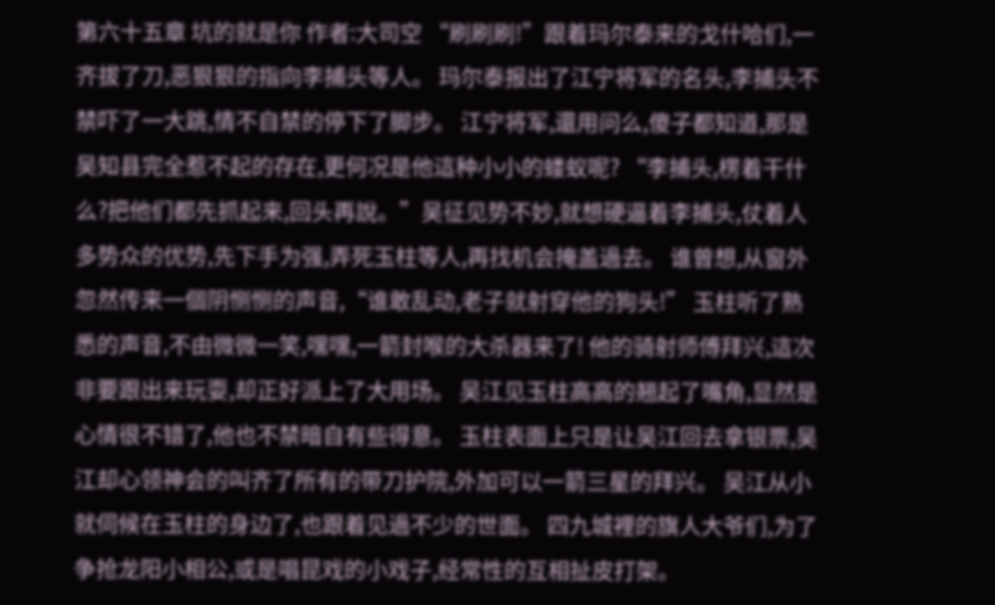第六十五章 坑的就是你 作者:大司空 “刷刷刷!”跟着玛尔泰来的戈什哈们,一齐拔了刀,恶狠狠的指向李捕头等人。 玛尔泰报出了江宁将军的名头,李捕头不禁吓了一大跳,情不自禁的停下了脚步。 江宁将军,還用问么,傻子都知道,那是吴知县完全惹不起的存在,更何况是他這种小小的蝼蚁呢? “李捕头,楞着干什么?把他们都先抓起来,回头再說。”吴征见势不妙,就想硬逼着李捕头,仗着人多势众的优势,先下手为强,弄死玉柱等人,再找机会掩盖過去。 谁曾想,从窗外忽然传来一個阴恻恻的声音,“谁敢乱动,老子就射穿他的狗头!” 玉柱听了熟悉的声音,不由微微一笑,嘿嘿,一箭封喉的大杀器来了! 他的骑射师傅拜兴,這次非要跟出来玩耍,却正好派上了大用场。 吴江见玉柱高高的翘起了嘴角,显然是心情很不错了,他也不禁暗自有些得意。 玉柱表面上只是让吴江回去拿银票,吴江却心领神会的叫齐了所有的带刀护院,外加可以一箭三星的拜兴。 吴江从小就伺候在玉柱的身边了,也跟着见過不少的世面。 四九城裡的旗人大爷们,为了争抢龙阳小相公,或是唱昆戏的小戏子,经常性的互相扯皮打架。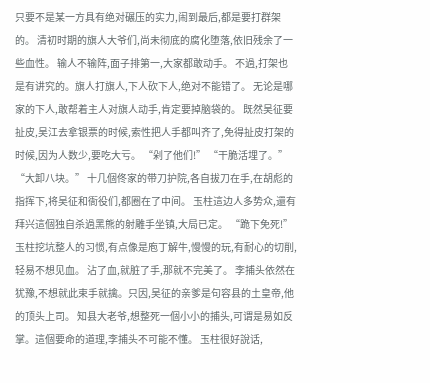只要不是某一方具有绝对碾压的实力,闹到最后,都是要打群架的。 清初时期的旗人大爷们,尚未彻底的腐化堕落,依旧残余了一些血性。 输人不输阵,面子排第一,大家都敢动手。 不過,打架也是有讲究的。旗人打旗人,下人砍下人,绝对不能错了。 无论是哪家的下人,敢帮着主人对旗人动手,肯定要掉脑袋的。 既然吴征要扯皮,吴江去拿银票的时候,索性把人手都叫齐了,免得扯皮打架的时候,因为人数少,要吃大亏。 “剁了他们!” “干脆活埋了。” “大卸八块。” 十几個佟家的带刀护院,各自拔刀在手,在胡彪的指挥下,将吴征和衙役们,都圈在了中间。 玉柱這边人多势众,還有拜兴這個独自杀過黑熊的射雕手坐镇,大局已定。 “跪下免死!”玉柱挖坑整人的习惯,有点像是庖丁解牛,慢慢的玩,有耐心的切削,轻易不想见血。 沾了血,就脏了手,那就不完美了。 李捕头依然在犹豫,不想就此束手就擒。只因,吴征的亲爹是句容县的土皇帝,他的顶头上司。 知县大老爷,想整死一個小小的捕头,可谓是易如反掌。這個要命的道理,李捕头不可能不懂。 玉柱很好說话,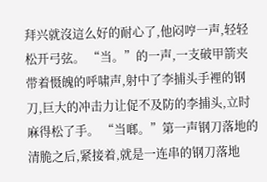拜兴就沒這么好的耐心了,他闷哼一声,轻轻松开弓弦。 “当。”的一声,一支破甲箭夹带着慑魄的呼啸声,射中了李捕头手裡的钢刀,巨大的冲击力让促不及防的李捕头,立时麻得松了手。 “当啷。”第一声钢刀落地的清脆之后,紧接着,就是一连串的钢刀落地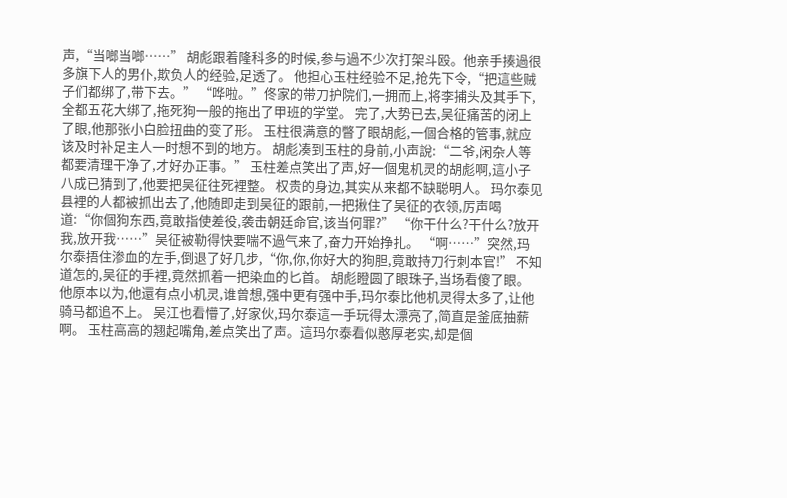声,“当啷当啷……” 胡彪跟着隆科多的时候,参与過不少次打架斗殴。他亲手揍過很多旗下人的男仆,欺负人的经验,足透了。 他担心玉柱经验不足,抢先下令,“把這些贼子们都绑了,带下去。” “哗啦。”佟家的带刀护院们,一拥而上,将李捕头及其手下,全都五花大绑了,拖死狗一般的拖出了甲班的学堂。 完了,大势已去,吴征痛苦的闭上了眼,他那张小白脸扭曲的变了形。 玉柱很满意的瞥了眼胡彪,一個合格的管事,就应该及时补足主人一时想不到的地方。 胡彪凑到玉柱的身前,小声說:“二爷,闲杂人等都要清理干净了,才好办正事。” 玉柱差点笑出了声,好一個鬼机灵的胡彪啊,這小子八成已猜到了,他要把吴征往死裡整。 权贵的身边,其实从来都不缺聪明人。 玛尔泰见县裡的人都被抓出去了,他随即走到吴征的跟前,一把揪住了吴征的衣领,厉声喝道:“你個狗东西,竟敢指使差役,袭击朝廷命官,该当何罪?” “你干什么?干什么?放开我,放开我……”吴征被勒得快要喘不過气来了,奋力开始挣扎。 “啊……”突然,玛尔泰捂住渗血的左手,倒退了好几步,“你,你,你好大的狗胆,竟敢持刀行刺本官!” 不知道怎的,吴征的手裡,竟然抓着一把染血的匕首。 胡彪瞪圆了眼珠子,当场看傻了眼。他原本以为,他還有点小机灵,谁曾想,强中更有强中手,玛尔泰比他机灵得太多了,让他骑马都追不上。 吴江也看懵了,好家伙,玛尔泰這一手玩得太漂亮了,简直是釜底抽薪啊。 玉柱高高的翘起嘴角,差点笑出了声。這玛尔泰看似憨厚老实,却是個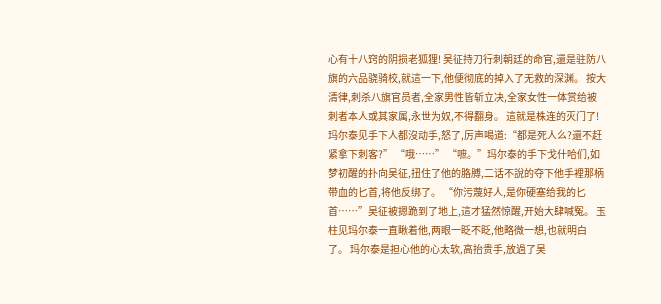心有十八窍的阴损老狐狸! 吴征持刀行刺朝廷的命官,還是驻防八旗的六品骁骑校,就這一下,他便彻底的掉入了无救的深渊。 按大清律,刺杀八旗官员者,全家男性皆斩立决,全家女性一体赏给被刺者本人或其家属,永世为奴,不得翻身。 這就是株连的灭门了! 玛尔泰见手下人都沒动手,怒了,厉声喝道:“都是死人么?還不赶紧拿下刺客?” “哦……” “嗻。”玛尔泰的手下戈什哈们,如梦初醒的扑向吴征,扭住了他的胳膊,二话不說的夺下他手裡那柄带血的匕首,将他反绑了。 “你污蔑好人,是你硬塞给我的匕首……”吴征被摁跪到了地上,這才猛然惊醒,开始大肆喊冤。 玉柱见玛尔泰一直瞅着他,两眼一眨不眨,他略微一想,也就明白了。 玛尔泰是担心他的心太软,高抬贵手,放過了吴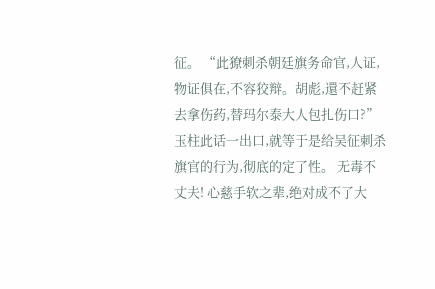征。 “此獠刺杀朝廷旗务命官,人证,物证俱在,不容狡辩。胡彪,還不赶紧去拿伤药,替玛尔泰大人包扎伤口?” 玉柱此话一出口,就等于是给吴征刺杀旗官的行为,彻底的定了性。 无毒不丈夫! 心慈手软之辈,绝对成不了大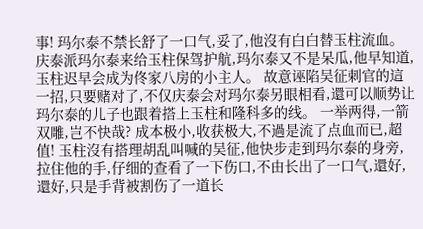事! 玛尔泰不禁长舒了一口气,妥了,他沒有白白替玉柱流血。 庆泰派玛尔泰来给玉柱保驾护航,玛尔泰又不是呆瓜,他早知道,玉柱迟早会成为佟家八房的小主人。 故意诬陷吴征刺官的這一招,只要赌对了,不仅庆泰会对玛尔泰另眼相看,還可以顺势让玛尔泰的儿子也跟着搭上玉柱和隆科多的线。 一举两得,一箭双雕,岂不快哉? 成本极小,收获极大,不過是流了点血而已,超值! 玉柱沒有搭理胡乱叫喊的吴征,他快步走到玛尔泰的身旁,拉住他的手,仔细的查看了一下伤口,不由长出了一口气,還好,還好,只是手背被割伤了一道长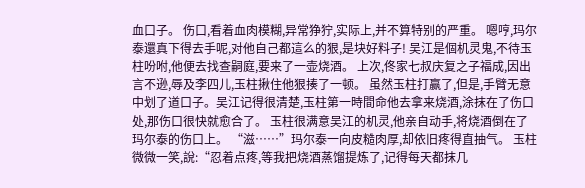血口子。 伤口,看着血肉模糊,异常狰狞,实际上,并不算特别的严重。 嗯哼,玛尔泰還真下得去手呢,对他自己都這么的狠,是块好料子! 吴江是個机灵鬼,不待玉柱吩咐,他便去找查嗣庭,要来了一壶烧酒。 上次,佟家七叔庆复之子福成,因出言不逊,辱及李四儿,玉柱揪住他狠揍了一顿。 虽然玉柱打赢了,但是,手臂无意中划了道口子。吴江记得很清楚,玉柱第一時間命他去拿来烧酒,涂抹在了伤口处,那伤口很快就愈合了。 玉柱很满意吴江的机灵,他亲自动手,将烧酒倒在了玛尔泰的伤口上。 “滋……”玛尔泰一向皮糙肉厚,却依旧疼得直抽气。 玉柱微微一笑,說:“忍着点疼,等我把烧酒蒸馏提炼了,记得每天都抹几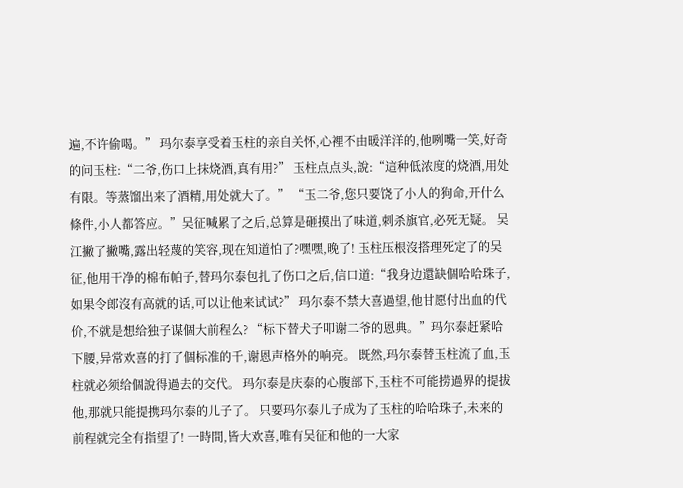遍,不许偷喝。” 玛尔泰享受着玉柱的亲自关怀,心裡不由暖洋洋的,他咧嘴一笑,好奇的问玉柱:“二爷,伤口上抹烧酒,真有用?” 玉柱点点头,說:“這种低浓度的烧酒,用处有限。等蒸馏出来了酒精,用处就大了。” “玉二爷,您只要饶了小人的狗命,开什么條件,小人都答应。”吴征喊累了之后,总算是砸摸出了味道,刺杀旗官,必死无疑。 吴江撇了撇嘴,露出轻蔑的笑容,现在知道怕了?嘿嘿,晚了! 玉柱压根沒搭理死定了的吴征,他用干净的棉布帕子,替玛尔泰包扎了伤口之后,信口道:“我身边還缺個哈哈珠子,如果令郎沒有高就的话,可以让他来试试?” 玛尔泰不禁大喜過望,他甘愿付出血的代价,不就是想给独子谋個大前程么? “标下替犬子叩谢二爷的恩典。”玛尔泰赶紧哈下腰,异常欢喜的打了個标准的千,谢恩声格外的响亮。 既然,玛尔泰替玉柱流了血,玉柱就必须给個說得過去的交代。 玛尔泰是庆泰的心腹部下,玉柱不可能捞過界的提拔他,那就只能提携玛尔泰的儿子了。 只要玛尔泰儿子成为了玉柱的哈哈珠子,未来的前程就完全有指望了! 一時間,皆大欢喜,唯有吴征和他的一大家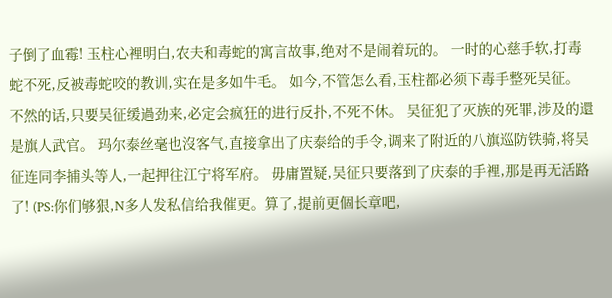子倒了血霉! 玉柱心裡明白,农夫和毒蛇的寓言故事,绝对不是闹着玩的。 一时的心慈手软,打毒蛇不死,反被毒蛇咬的教训,实在是多如牛毛。 如今,不管怎么看,玉柱都必须下毒手整死吴征。 不然的话,只要吴征缓過劲来,必定会疯狂的进行反扑,不死不休。 吴征犯了灭族的死罪,涉及的還是旗人武官。 玛尔泰丝毫也沒客气,直接拿出了庆泰给的手令,调来了附近的八旗巡防铁骑,将吴征连同李捕头等人,一起押往江宁将军府。 毋庸置疑,吴征只要落到了庆泰的手裡,那是再无活路了! (PS:你们够狠,N多人发私信给我催更。算了,提前更個长章吧,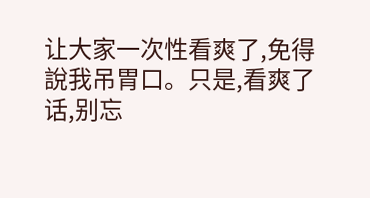让大家一次性看爽了,免得說我吊胃口。只是,看爽了话,别忘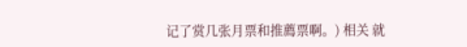记了赏几张月票和推薦票啊。) 相关 就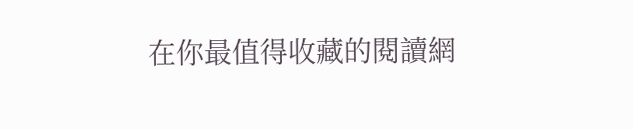在你最值得收藏的閱讀網